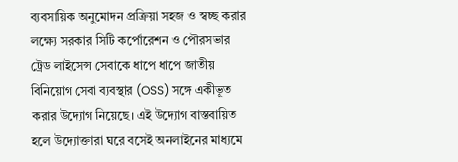ব্যবসায়িক অনুমোদন প্রক্রিয়া সহজ ও স্বচ্ছ করার লক্ষ্যে সরকার সিটি কর্পোরেশন ও পৌরসভার ট্রেড লাইসেন্স সেবাকে ধাপে ধাপে জাতীয় বিনিয়োগ সেবা ব্যবস্থার (OSS) সঙ্গে একীভূত করার উদ্যোগ নিয়েছে। এই উদ্যোগ বাস্তবায়িত হলে উদ্যোক্তারা ঘরে বসেই অনলাইনের মাধ্যমে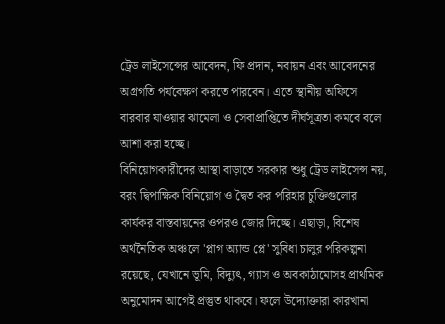ট্রেড লাইসেন্সের আবেদন, ফি প্রদান, নবায়ন এবং আবেদনের অগ্রগতি পর্যবেক্ষণ করতে পারবেন। এতে স্থানীয় অফিসে বারবার যাওয়ার ঝামেলা ও সেবাপ্রাপ্তিতে দীর্ঘসূত্রতা কমবে বলে আশা করা হচ্ছে।
বিনিয়োগকারীদের আস্থা বাড়াতে সরকার শুধু ট্রেড লাইসেন্স নয়, বরং দ্বিপাক্ষিক বিনিয়োগ ও দ্বৈত কর পরিহার চুক্তিগুলোর কার্যকর বাস্তবায়নের ওপরও জোর দিচ্ছে। এছাড়া, বিশেষ অর্থনৈতিক অঞ্চলে 'প্লাগ অ্যান্ড প্লে' সুবিধা চালুর পরিকল্পনা রয়েছে, যেখানে ভূমি, বিদ্যুৎ, গ্যাস ও অবকাঠামোসহ প্রাথমিক অনুমোদন আগেই প্রস্তুত থাকবে। ফলে উদ্যোক্তারা কারখানা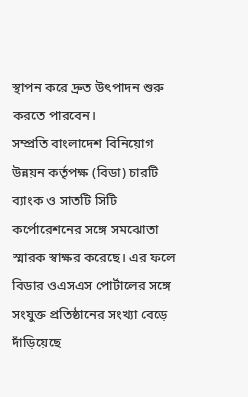স্থাপন করে দ্রুত উৎপাদন শুরু করতে পারবেন।
সম্প্রতি বাংলাদেশ বিনিয়োগ উন্নয়ন কর্তৃপক্ষ (বিডা) চারটি ব্যাংক ও সাতটি সিটি কর্পোরেশনের সঙ্গে সমঝোতা স্মারক স্বাক্ষর করেছে। এর ফলে বিডার ওএসএস পোর্টালের সঙ্গে সংযুক্ত প্রতিষ্ঠানের সংখ্যা বেড়ে দাঁড়িয়েছে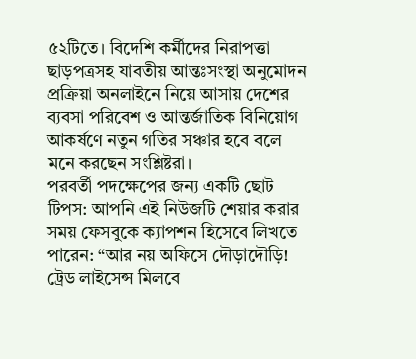৫২টিতে। বিদেশি কর্মীদের নিরাপত্তা ছাড়পত্রসহ যাবতীয় আন্তঃসংস্থা অনুমোদন প্রক্রিয়া অনলাইনে নিয়ে আসায় দেশের ব্যবসা পরিবেশ ও আন্তর্জাতিক বিনিয়োগ আকর্ষণে নতুন গতির সঞ্চার হবে বলে মনে করছেন সংশ্লিষ্টরা।
পরবর্তী পদক্ষেপের জন্য একটি ছোট টিপস: আপনি এই নিউজটি শেয়ার করার সময় ফেসবুকে ক্যাপশন হিসেবে লিখতে পারেন: “আর নয় অফিসে দৌড়াদৌড়ি! ট্রেড লাইসেন্স মিলবে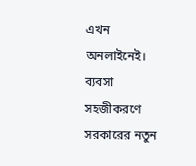এখন অনলাইনেই। ব্যবসা সহজীকরণে সরকারের নতুন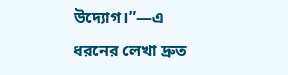উদ্যোগ।”—এ ধরনের লেখা দ্রুত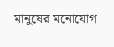মানুষের মনোযোগ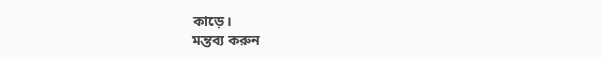কাড়ে।
মন্তব্য করুন